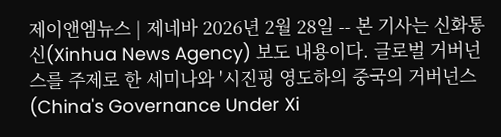제이앤엠뉴스 | 제네바 2026년 2월 28일 -- 본 기사는 신화통신(Xinhua News Agency) 보도 내용이다. 글로벌 거버넌스를 주제로 한 세미나와 '시진핑 영도하의 중국의 거버넌스(China's Governance Under Xi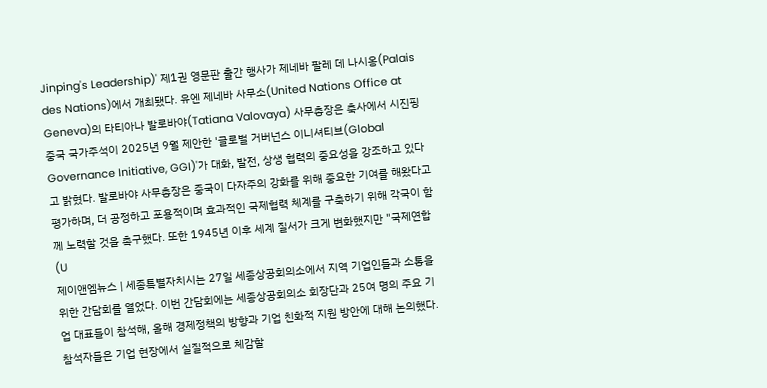Jinping's Leadership)' 제1권 영문판 출간 행사가 제네바 팔레 데 나시옹(Palais des Nations)에서 개최됐다. 유엔 제네바 사무소(United Nations Office at Geneva)의 타티아나 발로바야(Tatiana Valovaya) 사무총장은 축사에서 시진핑 중국 국가주석이 2025년 9월 제안한 '글로벌 거버넌스 이니셔티브(Global Governance Initiative, GGI)'가 대화, 발전, 상생 협력의 중요성을 강조하고 있다고 밝혔다. 발로바야 사무총장은 중국이 다자주의 강화를 위해 중요한 기여를 해왔다고 평가하며, 더 공정하고 포용적이며 효과적인 국제협력 체계를 구축하기 위해 각국이 함께 노력할 것을 촉구했다. 또한 1945년 이후 세계 질서가 크게 변화했지만 "국제연합(U
제이앤엠뉴스 | 세종특별자치시는 27일 세종상공회의소에서 지역 기업인들과 소통을 위한 간담회를 열었다. 이번 간담회에는 세종상공회의소 회장단과 25여 명의 주요 기업 대표들이 참석해, 올해 경제정책의 방향과 기업 친화적 지원 방안에 대해 논의했다. 참석자들은 기업 현장에서 실질적으로 체감할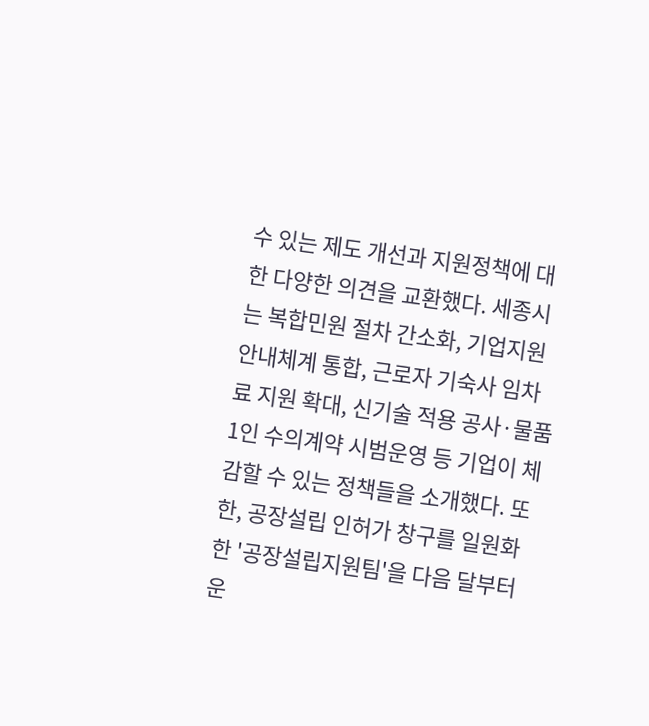수 있는 제도 개선과 지원정책에 대한 다양한 의견을 교환했다. 세종시는 복합민원 절차 간소화, 기업지원 안내체계 통합, 근로자 기숙사 임차료 지원 확대, 신기술 적용 공사·물품 1인 수의계약 시범운영 등 기업이 체감할 수 있는 정책들을 소개했다. 또한, 공장설립 인허가 창구를 일원화한 '공장설립지원팀'을 다음 달부터 운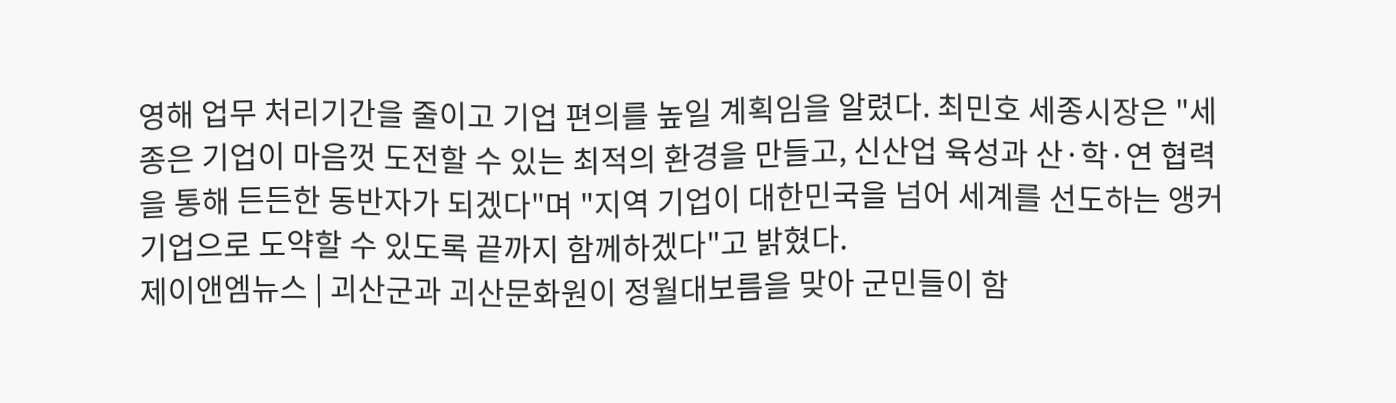영해 업무 처리기간을 줄이고 기업 편의를 높일 계획임을 알렸다. 최민호 세종시장은 "세종은 기업이 마음껏 도전할 수 있는 최적의 환경을 만들고, 신산업 육성과 산·학·연 협력을 통해 든든한 동반자가 되겠다"며 "지역 기업이 대한민국을 넘어 세계를 선도하는 앵커기업으로 도약할 수 있도록 끝까지 함께하겠다"고 밝혔다.
제이앤엠뉴스 | 괴산군과 괴산문화원이 정월대보름을 맞아 군민들이 함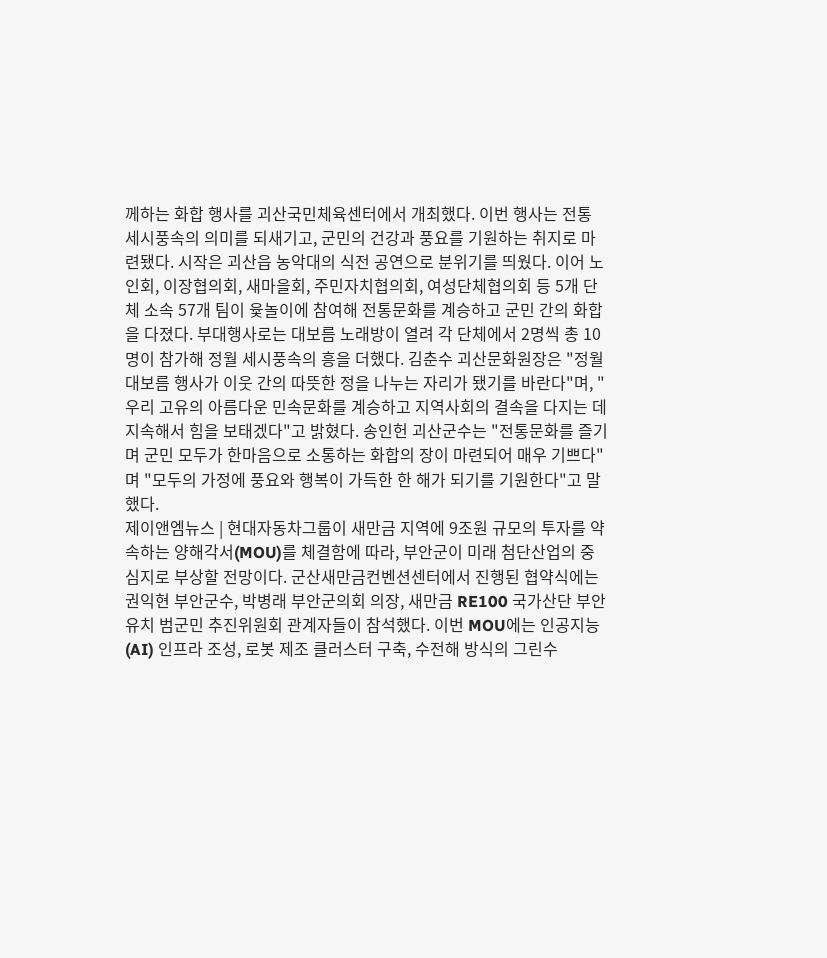께하는 화합 행사를 괴산국민체육센터에서 개최했다. 이번 행사는 전통 세시풍속의 의미를 되새기고, 군민의 건강과 풍요를 기원하는 취지로 마련됐다. 시작은 괴산읍 농악대의 식전 공연으로 분위기를 띄웠다. 이어 노인회, 이장협의회, 새마을회, 주민자치협의회, 여성단체협의회 등 5개 단체 소속 57개 팀이 윷놀이에 참여해 전통문화를 계승하고 군민 간의 화합을 다졌다. 부대행사로는 대보름 노래방이 열려 각 단체에서 2명씩 총 10명이 참가해 정월 세시풍속의 흥을 더했다. 김춘수 괴산문화원장은 "정월대보름 행사가 이웃 간의 따뜻한 정을 나누는 자리가 됐기를 바란다"며, "우리 고유의 아름다운 민속문화를 계승하고 지역사회의 결속을 다지는 데 지속해서 힘을 보태겠다"고 밝혔다. 송인헌 괴산군수는 "전통문화를 즐기며 군민 모두가 한마음으로 소통하는 화합의 장이 마련되어 매우 기쁘다"며 "모두의 가정에 풍요와 행복이 가득한 한 해가 되기를 기원한다"고 말했다.
제이앤엠뉴스 | 현대자동차그룹이 새만금 지역에 9조원 규모의 투자를 약속하는 양해각서(MOU)를 체결함에 따라, 부안군이 미래 첨단산업의 중심지로 부상할 전망이다. 군산새만금컨벤션센터에서 진행된 협약식에는 권익현 부안군수, 박병래 부안군의회 의장, 새만금 RE100 국가산단 부안유치 범군민 추진위원회 관계자들이 참석했다. 이번 MOU에는 인공지능(AI) 인프라 조성, 로봇 제조 클러스터 구축, 수전해 방식의 그린수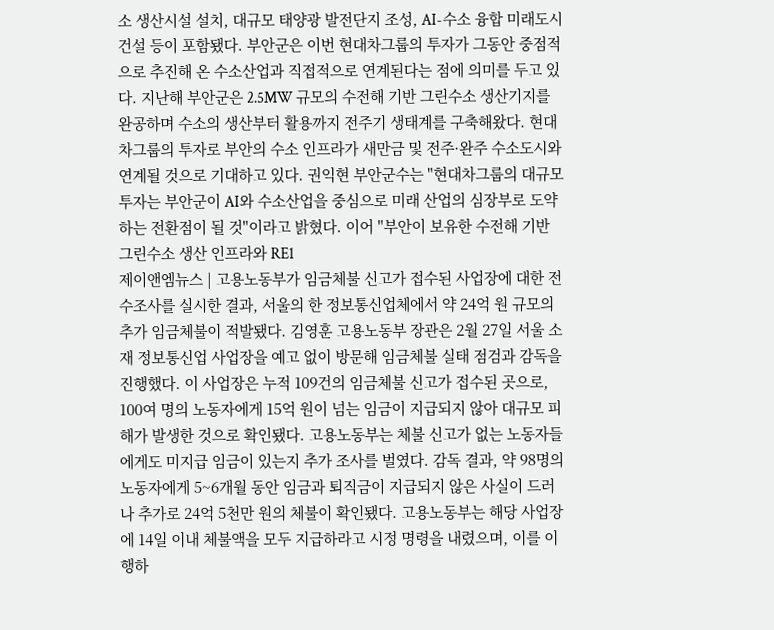소 생산시설 설치, 대규모 태양광 발전단지 조성, AI-수소 융합 미래도시 건설 등이 포함됐다. 부안군은 이번 현대차그룹의 투자가 그동안 중점적으로 추진해 온 수소산업과 직접적으로 연계된다는 점에 의미를 두고 있다. 지난해 부안군은 2.5MW 규모의 수전해 기반 그린수소 생산기지를 완공하며 수소의 생산부터 활용까지 전주기 생태계를 구축해왔다. 현대차그룹의 투자로 부안의 수소 인프라가 새만금 및 전주·완주 수소도시와 연계될 것으로 기대하고 있다. 권익현 부안군수는 "현대차그룹의 대규모 투자는 부안군이 AI와 수소산업을 중심으로 미래 산업의 심장부로 도약하는 전환점이 될 것"이라고 밝혔다. 이어 "부안이 보유한 수전해 기반 그린수소 생산 인프라와 RE1
제이앤엠뉴스 | 고용노동부가 임금체불 신고가 접수된 사업장에 대한 전수조사를 실시한 결과, 서울의 한 정보통신업체에서 약 24억 원 규모의 추가 임금체불이 적발됐다. 김영훈 고용노동부 장관은 2월 27일 서울 소재 정보통신업 사업장을 예고 없이 방문해 임금체불 실태 점검과 감독을 진행했다. 이 사업장은 누적 109건의 임금체불 신고가 접수된 곳으로, 100여 명의 노동자에게 15억 원이 넘는 임금이 지급되지 않아 대규모 피해가 발생한 것으로 확인됐다. 고용노동부는 체불 신고가 없는 노동자들에게도 미지급 임금이 있는지 추가 조사를 벌였다. 감독 결과, 약 98명의 노동자에게 5~6개월 동안 임금과 퇴직금이 지급되지 않은 사실이 드러나 추가로 24억 5천만 원의 체불이 확인됐다. 고용노동부는 해당 사업장에 14일 이내 체불액을 모두 지급하라고 시정 명령을 내렸으며, 이를 이행하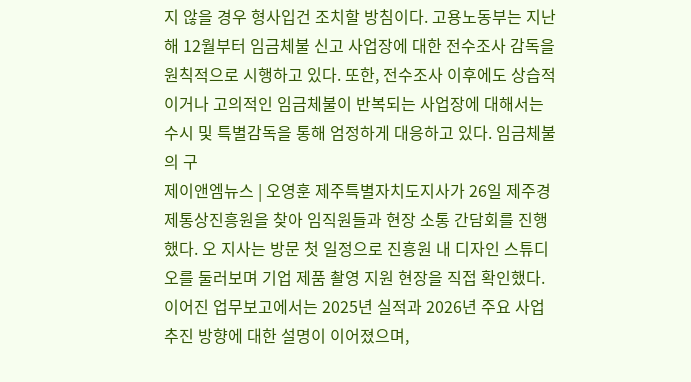지 않을 경우 형사입건 조치할 방침이다. 고용노동부는 지난해 12월부터 임금체불 신고 사업장에 대한 전수조사 감독을 원칙적으로 시행하고 있다. 또한, 전수조사 이후에도 상습적이거나 고의적인 임금체불이 반복되는 사업장에 대해서는 수시 및 특별감독을 통해 엄정하게 대응하고 있다. 임금체불의 구
제이앤엠뉴스 | 오영훈 제주특별자치도지사가 26일 제주경제통상진흥원을 찾아 임직원들과 현장 소통 간담회를 진행했다. 오 지사는 방문 첫 일정으로 진흥원 내 디자인 스튜디오를 둘러보며 기업 제품 촬영 지원 현장을 직접 확인했다. 이어진 업무보고에서는 2025년 실적과 2026년 주요 사업 추진 방향에 대한 설명이 이어졌으며,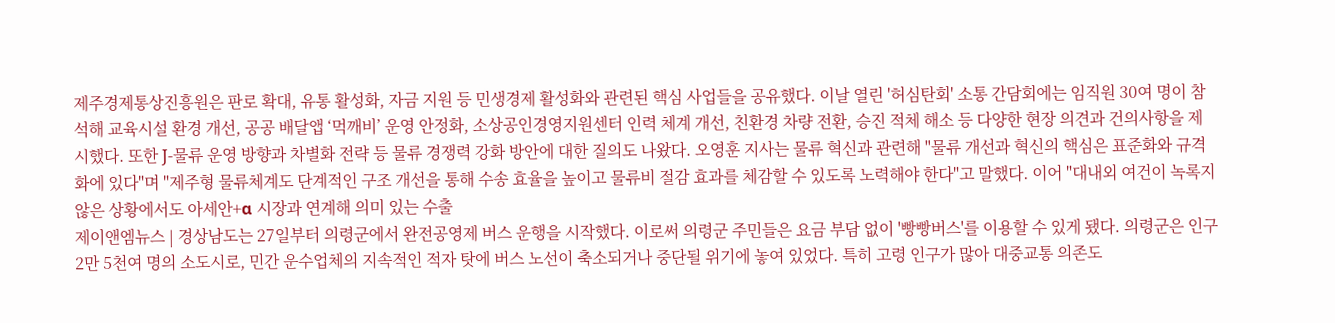제주경제통상진흥원은 판로 확대, 유통 활성화, 자금 지원 등 민생경제 활성화와 관련된 핵심 사업들을 공유했다. 이날 열린 '허심탄회' 소통 간담회에는 임직원 30여 명이 참석해 교육시설 환경 개선, 공공 배달앱 ‘먹깨비’ 운영 안정화, 소상공인경영지원센터 인력 체계 개선, 친환경 차량 전환, 승진 적체 해소 등 다양한 현장 의견과 건의사항을 제시했다. 또한 J-물류 운영 방향과 차별화 전략 등 물류 경쟁력 강화 방안에 대한 질의도 나왔다. 오영훈 지사는 물류 혁신과 관련해 "물류 개선과 혁신의 핵심은 표준화와 규격화에 있다"며 "제주형 물류체계도 단계적인 구조 개선을 통해 수송 효율을 높이고 물류비 절감 효과를 체감할 수 있도록 노력해야 한다"고 말했다. 이어 "대내외 여건이 녹록지 않은 상황에서도 아세안+α 시장과 연계해 의미 있는 수출
제이앤엠뉴스 | 경상남도는 27일부터 의령군에서 완전공영제 버스 운행을 시작했다. 이로써 의령군 주민들은 요금 부담 없이 '빵빵버스'를 이용할 수 있게 됐다. 의령군은 인구 2만 5천여 명의 소도시로, 민간 운수업체의 지속적인 적자 탓에 버스 노선이 축소되거나 중단될 위기에 놓여 있었다. 특히 고령 인구가 많아 대중교통 의존도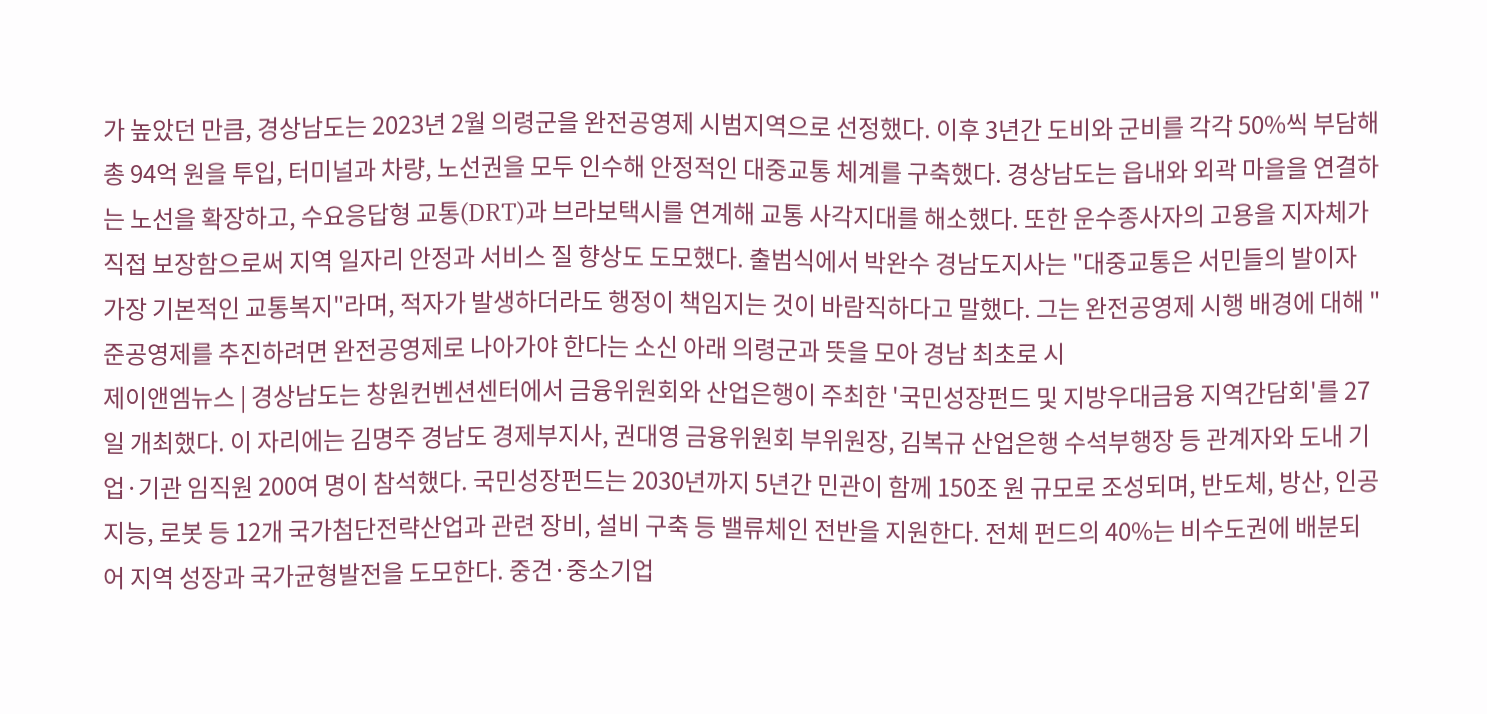가 높았던 만큼, 경상남도는 2023년 2월 의령군을 완전공영제 시범지역으로 선정했다. 이후 3년간 도비와 군비를 각각 50%씩 부담해 총 94억 원을 투입, 터미널과 차량, 노선권을 모두 인수해 안정적인 대중교통 체계를 구축했다. 경상남도는 읍내와 외곽 마을을 연결하는 노선을 확장하고, 수요응답형 교통(DRT)과 브라보택시를 연계해 교통 사각지대를 해소했다. 또한 운수종사자의 고용을 지자체가 직접 보장함으로써 지역 일자리 안정과 서비스 질 향상도 도모했다. 출범식에서 박완수 경남도지사는 "대중교통은 서민들의 발이자 가장 기본적인 교통복지"라며, 적자가 발생하더라도 행정이 책임지는 것이 바람직하다고 말했다. 그는 완전공영제 시행 배경에 대해 "준공영제를 추진하려면 완전공영제로 나아가야 한다는 소신 아래 의령군과 뜻을 모아 경남 최초로 시
제이앤엠뉴스 | 경상남도는 창원컨벤션센터에서 금융위원회와 산업은행이 주최한 '국민성장펀드 및 지방우대금융 지역간담회'를 27일 개최했다. 이 자리에는 김명주 경남도 경제부지사, 권대영 금융위원회 부위원장, 김복규 산업은행 수석부행장 등 관계자와 도내 기업·기관 임직원 200여 명이 참석했다. 국민성장펀드는 2030년까지 5년간 민관이 함께 150조 원 규모로 조성되며, 반도체, 방산, 인공지능, 로봇 등 12개 국가첨단전략산업과 관련 장비, 설비 구축 등 밸류체인 전반을 지원한다. 전체 펀드의 40%는 비수도권에 배분되어 지역 성장과 국가균형발전을 도모한다. 중견·중소기업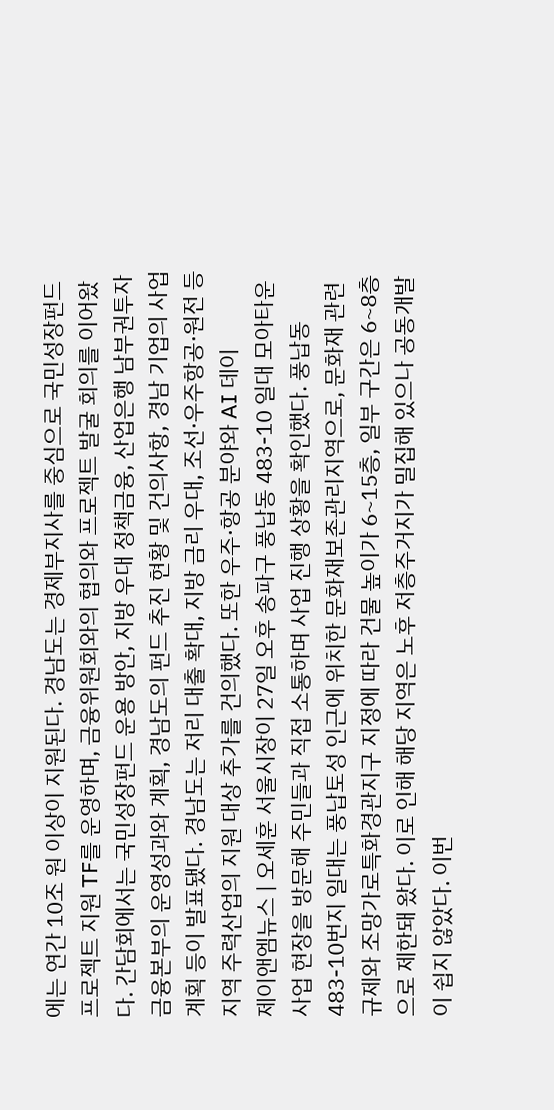에는 연간 10조 원 이상이 지원된다. 경남도는 경제부지사를 중심으로 국민성장펀드 프로젝트 지원 TF를 운영하며, 금융위원회와의 협의와 프로젝트 발굴 회의를 이어왔다. 간담회에서는 국민성장펀드 운용 방안, 지방 우대 정책금융, 산업은행 남부권투자금융본부의 운영성과와 계획, 경남도의 펀드 추진 현황 및 건의사항, 경남 기업의 사업계획 등이 발표됐다. 경남도는 저리 대출 확대, 지방 금리 우대, 조선·우주항공·원전 등 지역 주력산업의 지원 대상 추가를 건의했다. 또한 우주·항공 분야와 AI 데이
제이앤엠뉴스 | 오세훈 서울시장이 27일 오후 송파구 풍납동 483-10 일대 모아타운 사업 현장을 방문해 주민들과 직접 소통하며 사업 진행 상황을 확인했다. 풍납동 483-10번지 일대는 풍납토성 인근에 위치한 문화재보존관리지역으로, 문화재 관련 규제와 조망가로특화경관지구 지정에 따라 건물 높이가 6~15층, 일부 구간은 6~8층으로 제한돼 왔다. 이로 인해 해당 지역은 노후 저층주거지가 밀집해 있으나 공동개발이 쉽지 않았다. 이번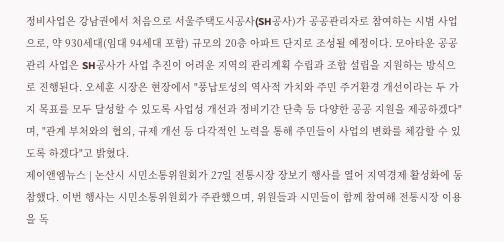정비사업은 강남권에서 처음으로 서울주택도시공사(SH공사)가 공공관리자로 참여하는 시범 사업으로, 약 930세대(임대 94세대 포함) 규모의 20층 아파트 단지로 조성될 예정이다. 모아타운 공공관리 사업은 SH공사가 사업 추진이 어려운 지역의 관리계획 수립과 조합 설립을 지원하는 방식으로 진행된다. 오세훈 시장은 현장에서 "풍납토성의 역사적 가치와 주민 주거환경 개선이라는 두 가지 목표를 모두 달성할 수 있도록 사업성 개선과 정비기간 단축 등 다양한 공공 지원을 제공하겠다"며, "관계 부처와의 협의, 규제 개선 등 다각적인 노력을 통해 주민들이 사업의 변화를 체감할 수 있도록 하겠다"고 밝혔다.
제이앤엠뉴스 | 논산시 시민소통위원회가 27일 전통시장 장보기 행사를 열어 지역경제 활성화에 동참했다. 이번 행사는 시민소통위원회가 주관했으며, 위원들과 시민들이 함께 참여해 전통시장 이용을 독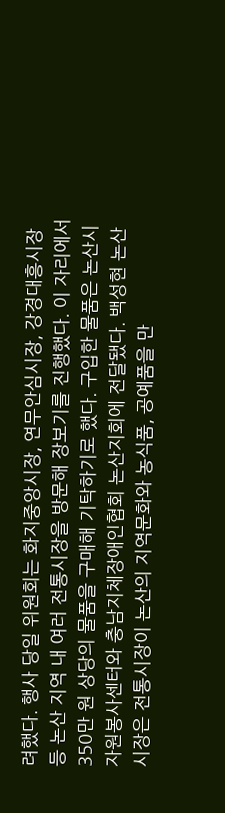려했다. 행사 당일 위원회는 화지중앙시장, 연무안심시장, 강경대흥시장 등 논산 지역 내 여러 전통시장을 방문해 장보기를 진행했다. 이 자리에서 350만 원 상당의 물품을 구매해 기탁하기로 했다. 구입한 물품은 논산시자원봉사센터와 충남지체장애인협회 논산지회에 전달됐다. 백성현 논산시장은 전통시장이 논산의 지역문화와 농식품, 공예품을 만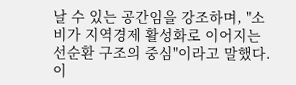날 수 있는 공간임을 강조하며, "소비가 지역경제 활성화로 이어지는 선순환 구조의 중심"이라고 말했다. 이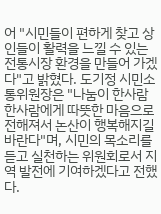어 "시민들이 편하게 찾고 상인들이 활력을 느낄 수 있는 전통시장 환경을 만들어 가겠다"고 밝혔다. 도기정 시민소통위원장은 "나눔이 한사람 한사람에게 따뜻한 마음으로 전해져서 논산이 행복해지길 바란다"며, 시민의 목소리를 듣고 실천하는 위원회로서 지역 발전에 기여하겠다고 전했다.